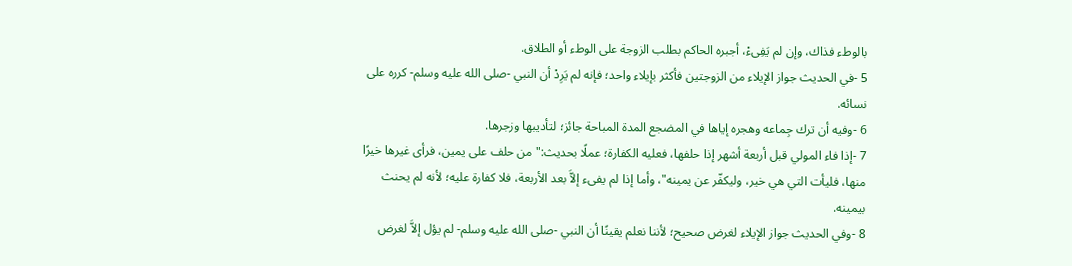بالوطء فذاك، وإن لم يَفِىءْ، أجبره الحاكم بطلب الزوجة على الوطء أو الطلاق.
5 -في الحديث جواز الإيلاء من الزوجتين فأكثر بإيلاء واحد؛ فإنه لم يَرِدْ أن النبي -صلى الله عليه وسلم- كرره على نسائه.
6 -وفيه أن ترك جِماعه وهجره إياها في المضجع المدة المباحة جائز؛ لتأديبها وزجرها.
7 -إذا فاء المولي قبل أربعة أشهر إذا حلفها، فعليه الكفارة؛ عملًا بحديث:"من حلف على يمين، فرأى غيرها خيرًا منها، فليأت التي هي خير، وليكفّر عن يمينه"، وأما إذا لم يفىء إلاَّ بعد الأربعة، فلا كفارة عليه؛ لأنه لم يحنث بيمينه.
8 -وفي الحديث جواز الإيلاء لغرض صحيح؛ لأننا نعلم يقينًا أن النبي -صلى الله عليه وسلم- لم يؤل إلاَّ لغرض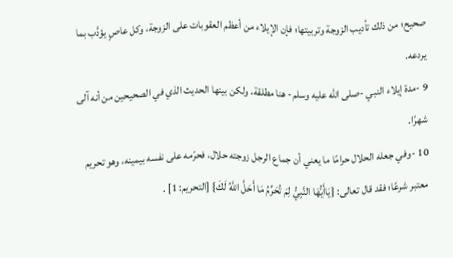صحيح؛ من ذلك تأديب الزوجة وتربيتها؛ فإن الإيلاء من أعظم العقوبات على الزوجة، وكل عاصٍ يؤدَّب بما يردعه.
9 -مدة إيلاء النبي -صلى الله عليه وسلم- هنا مطلقة، ولكن بينها الحديث الذي في الصحيحين من أنه آلى شهرًا.
10 -وفي جعله الحلال حرامًا ما يعني أن جماع الرجل زوجته حلال، فحرّمه على نفسه بيمينه، وهو تحريم معتبر شرعًا؛ فقد قال تعالى: {يَاأَيُّهَا النَّبِيُّ لِمَ تُحَرِّمُ مَا أَحَلَّ اللَّهُ لَكَ} [التحريم: 1] .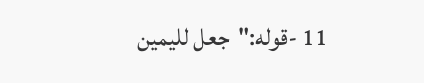11 -قوله:"جعل لليمين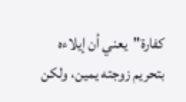كفارة"يعني أن إيلاءه بتحريم زوجته يمين، ولكن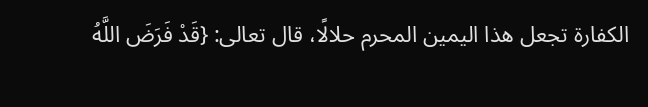الكفارة تجعل هذا اليمين المحرم حلالًا، قال تعالى: {قَدْ فَرَضَ اللَّهُ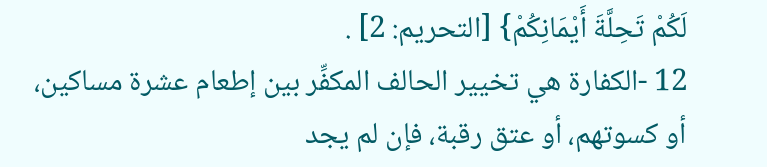لَكُمْ تَحِلَّةَ أَيْمَانِكُمْ} [التحريم: 2] .
12 -الكفارة هي تخيير الحالف المكفِّر بين إطعام عشرة مساكين، أو كسوتهم، أو عتق رقبة، فإن لم يجد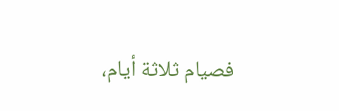فصيام ثلاثة أيام،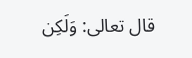قال تعالى: وَلَكِن